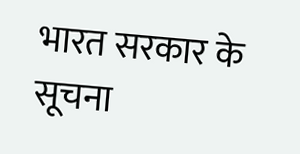भारत सरकार के सूचना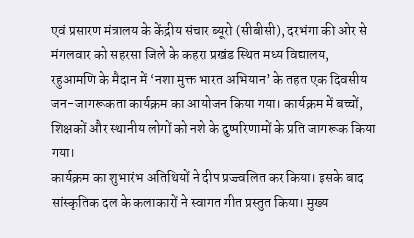एवं प्रसारण मंत्रालय के केंद्रीय संचार ब्यूरो (सीबीसी), दरभंगा की ओर से मंगलवार को सहरसा जिले के कहरा प्रखंड स्थित मध्य विद्यालय, रहुआमणि के मैदान में ‘नशा मुक्त भारत अभियान’ के तहत एक दिवसीय जन-जागरूकता कार्यक्रम का आयोजन किया गया। कार्यक्रम में बच्चों, शिक्षकों और स्थानीय लोगों को नशे के दुष्परिणामों के प्रति जागरूक किया गया।
कार्यक्रम का शुभारंभ अतिथियों ने दीप प्रज्ज्वलित कर किया। इसके बाद सांस्कृतिक दल के कलाकारों ने स्वागत गीत प्रस्तुत किया। मुख्य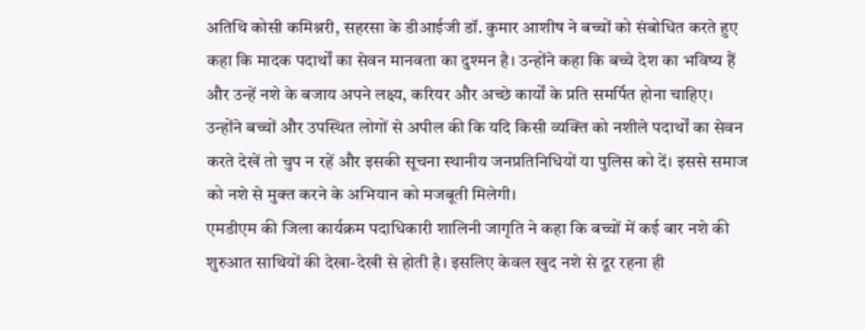अतिथि कोसी कमिश्नरी, सहरसा के डीआईजी डॉ. कुमार आशीष ने बच्चों को संबोधित करते हुए कहा कि मादक पदार्थों का सेवन मानवता का दुश्मन है। उन्होंने कहा कि बच्चे देश का भविष्य हैं और उन्हें नशे के बजाय अपने लक्ष्य, करियर और अच्छे कार्यों के प्रति समर्पित होना चाहिए।
उन्होंने बच्चों और उपस्थित लोगों से अपील की कि यदि किसी व्यक्ति को नशीले पदार्थों का सेवन करते देखें तो चुप न रहें और इसकी सूचना स्थानीय जनप्रतिनिधियों या पुलिस को दें। इससे समाज को नशे से मुक्त करने के अभियान को मजबूती मिलेगी।
एमडीएम की जिला कार्यक्रम पदाधिकारी शालिनी जागृति ने कहा कि बच्चों में कई बार नशे की शुरुआत साथियों की देखा-देखी से होती है। इसलिए केवल खुद नशे से दूर रहना ही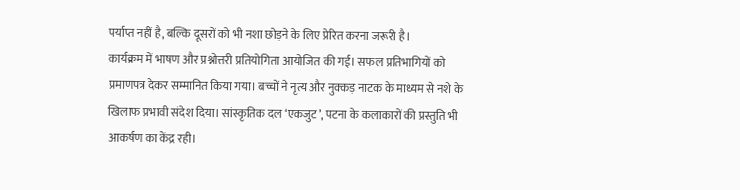पर्याप्त नहीं है, बल्कि दूसरों को भी नशा छोड़ने के लिए प्रेरित करना जरूरी है।
कार्यक्रम में भाषण और प्रश्नोत्तरी प्रतियोगिता आयोजित की गई। सफल प्रतिभागियों को प्रमाणपत्र देकर सम्मानित किया गया। बच्चों ने नृत्य और नुक्कड़ नाटक के माध्यम से नशे के खिलाफ प्रभावी संदेश दिया। सांस्कृतिक दल ‘एकजुट’, पटना के कलाकारों की प्रस्तुति भी आकर्षण का केंद्र रही।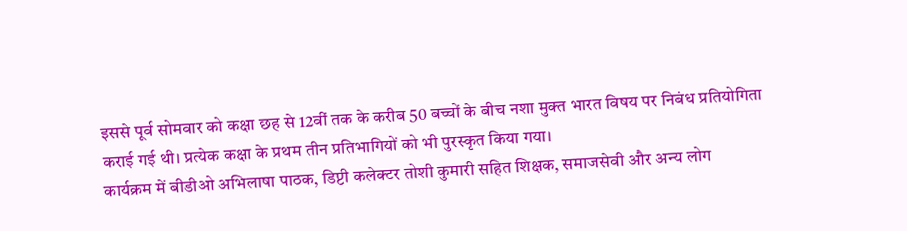इससे पूर्व सोमवार को कक्षा छह से 12वीं तक के करीब 50 बच्चों के बीच नशा मुक्त भारत विषय पर निबंध प्रतियोगिता कराई गई थी। प्रत्येक कक्षा के प्रथम तीन प्रतिभागियों को भी पुरस्कृत किया गया।
कार्यक्रम में बीडीओ अभिलाषा पाठक, डिप्टी कलेक्टर तोशी कुमारी सहित शिक्षक, समाजसेवी और अन्य लोग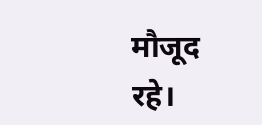मौजूद रहे।